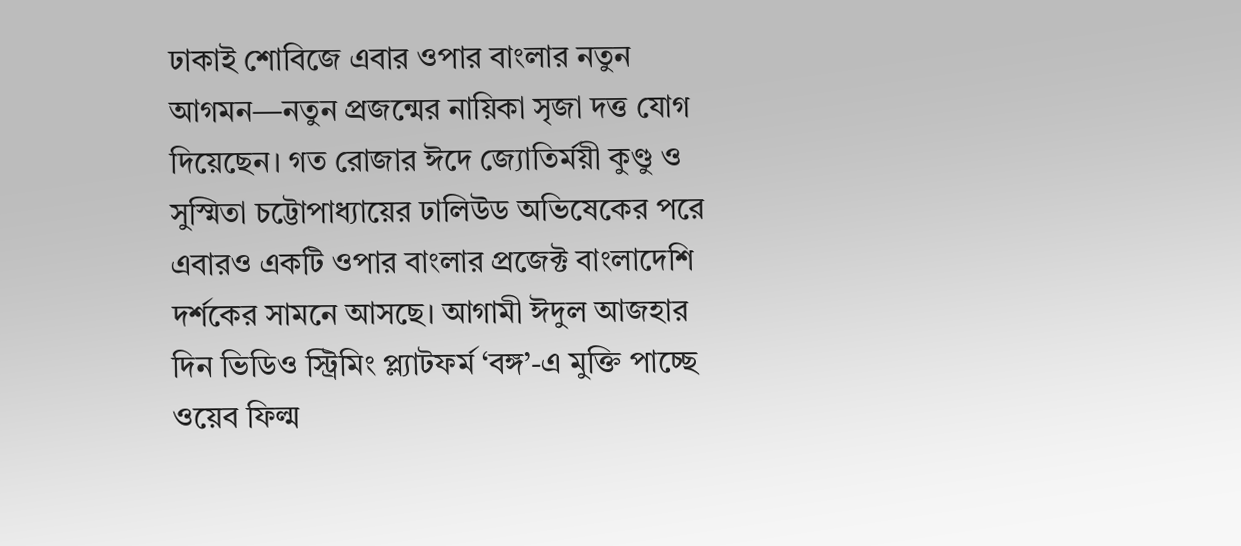ঢাকাই শোবিজে এবার ওপার বাংলার নতুন আগমন—নতুন প্রজন্মের নায়িকা সৃজা দত্ত যোগ দিয়েছেন। গত রোজার ঈদে জ্যোতির্ময়ী কুণ্ডু ও সুস্মিতা চট্টোপাধ্যায়ের ঢালিউড অভিষেকের পরে এবারও একটি ওপার বাংলার প্রজেক্ট বাংলাদেশি দর্শকের সামনে আসছে। আগামী ঈদুল আজহার দিন ভিডিও স্ট্রিমিং প্ল্যাটফর্ম ‘বঙ্গ’-এ মুক্তি পাচ্ছে ওয়েব ফিল্ম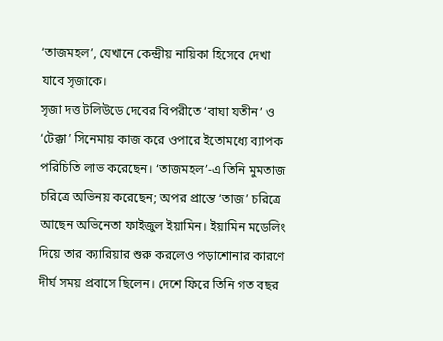‘তাজমহল’, যেখানে কেন্দ্রীয় নায়িকা হিসেবে দেখা যাবে সৃজাকে।
সৃজা দত্ত টলিউডে দেবের বিপরীতে ‘বাঘা যতীন’ ও ‘টেক্কা’ সিনেমায় কাজ করে ওপারে ইতোমধ্যে ব্যাপক পরিচিতি লাভ করেছেন। ‘তাজমহল’-এ তিনি মুমতাজ চরিত্রে অভিনয় করেছেন; অপর প্রান্তে ‘তাজ’ চরিত্রে আছেন অভিনেতা ফাইজুল ইয়ামিন। ইয়ামিন মডেলিং দিয়ে তার ক্যারিয়ার শুরু করলেও পড়াশোনার কারণে দীর্ঘ সময় প্রবাসে ছিলেন। দেশে ফিরে তিনি গত বছর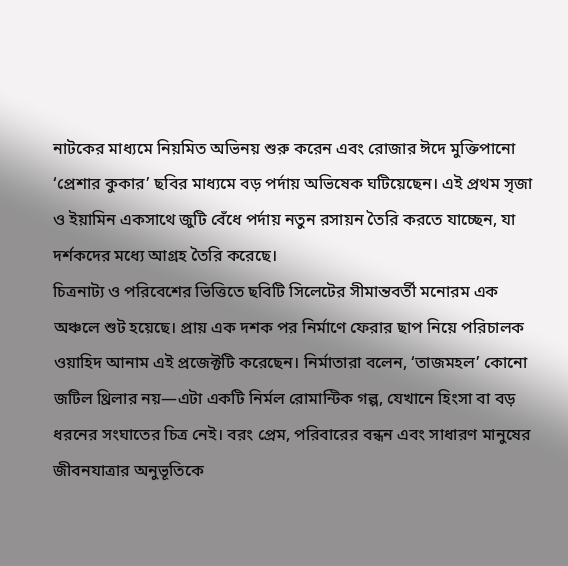নাটকের মাধ্যমে নিয়মিত অভিনয় শুরু করেন এবং রোজার ঈদে মুক্তিপানো ‘প্রেশার কুকার’ ছবির মাধ্যমে বড় পর্দায় অভিষেক ঘটিয়েছেন। এই প্রথম সৃজা ও ইয়ামিন একসাথে জুটি বেঁধে পর্দায় নতুন রসায়ন তৈরি করতে যাচ্ছেন, যা দর্শকদের মধ্যে আগ্রহ তৈরি করেছে।
চিত্রনাট্য ও পরিবেশের ভিত্তিতে ছবিটি সিলেটের সীমান্তবর্তী মনোরম এক অঞ্চলে শুট হয়েছে। প্রায় এক দশক পর নির্মাণে ফেরার ছাপ নিয়ে পরিচালক ওয়াহিদ আনাম এই প্রজেক্টটি করেছেন। নির্মাতারা বলেন, ‘তাজমহল’ কোনো জটিল থ্রিলার নয়—এটা একটি নির্মল রোমান্টিক গল্প, যেখানে হিংসা বা বড় ধরনের সংঘাতের চিত্র নেই। বরং প্রেম, পরিবারের বন্ধন এবং সাধারণ মানুষের জীবনযাত্রার অনুভূতিকে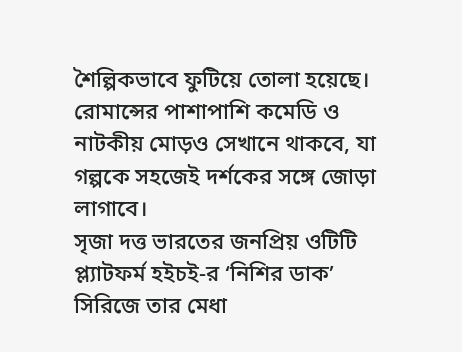শৈল্পিকভাবে ফুটিয়ে তোলা হয়েছে। রোমান্সের পাশাপাশি কমেডি ও নাটকীয় মোড়ও সেখানে থাকবে, যা গল্পকে সহজেই দর্শকের সঙ্গে জোড়া লাগাবে।
সৃজা দত্ত ভারতের জনপ্রিয় ওটিটি প্ল্যাটফর্ম হইচই-র ‘নিশির ডাক’ সিরিজে তার মেধা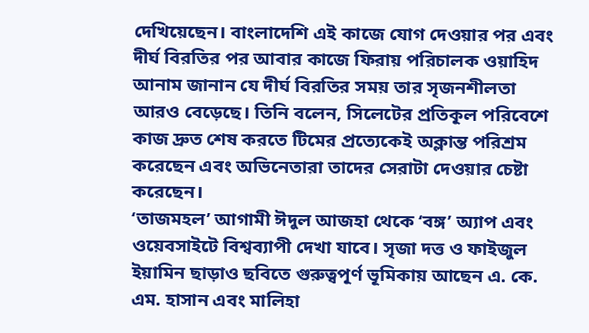দেখিয়েছেন। বাংলাদেশি এই কাজে যোগ দেওয়ার পর এবং দীর্ঘ বিরতির পর আবার কাজে ফিরায় পরিচালক ওয়াহিদ আনাম জানান যে দীর্ঘ বিরতির সময় তার সৃজনশীলতা আরও বেড়েছে। তিনি বলেন, সিলেটের প্রতিকূল পরিবেশে কাজ দ্রুত শেষ করতে টিমের প্রত্যেকেই অক্লান্ত পরিশ্রম করেছেন এবং অভিনেতারা তাদের সেরাটা দেওয়ার চেষ্টা করেছেন।
‘তাজমহল’ আগামী ঈদুল আজহা থেকে ‘বঙ্গ’ অ্যাপ এবং ওয়েবসাইটে বিশ্বব্যাপী দেখা যাবে। সৃজা দত্ত ও ফাইজুল ইয়ামিন ছাড়াও ছবিতে গুরুত্বপূর্ণ ভূমিকায় আছেন এ. কে. এম. হাসান এবং মালিহা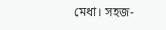মেধা। সহজ-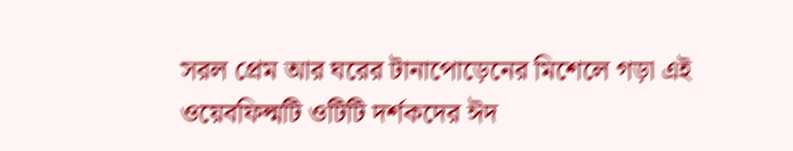সরল প্রেম আর ঘরের টানাপোড়েনের মিশেলে গড়া এই ওয়েবফিল্মটি ওটিটি দর্শকদের ঈদ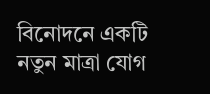বিনোদনে একটি নতুন মাত্রা যোগ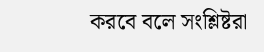করবে বলে সংশ্লিষ্টরা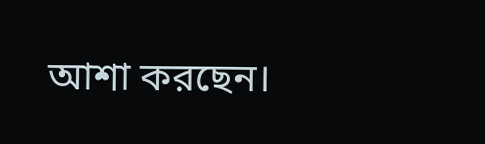আশা করছেন।